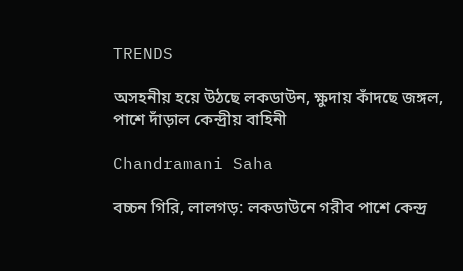TRENDS

অসহনীয় হয়ে উঠছে লকডাউন, ক্ষুদায় কাঁদছে জঙ্গল, পাশে দাঁড়াল কেন্দ্রীয় বাহিনী

Chandramani Saha

বচ্চন গিরি, লালগড়: লকডাউনে গরীব পাশে কেন্দ্র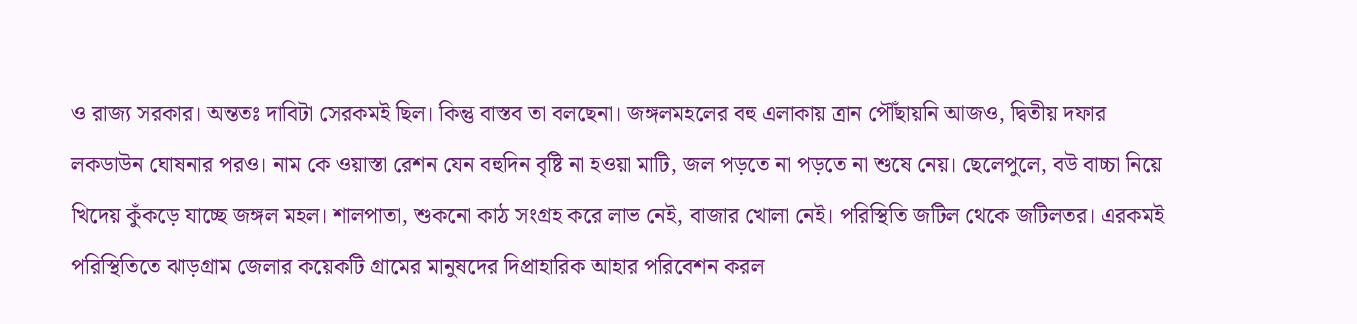ও রাজ্য সরকার। অন্ততঃ দাবিটা সেরকমই ছিল। কিন্তু বাস্তব তা বলছেনা। জঙ্গলমহলের বহু এলাকায় ত্রান পৌঁছায়নি আজও, দ্বিতীয় দফার লকডাউন ঘোষনার পরও। নাম কে ওয়াস্তা রেশন যেন বহুদিন বৃষ্টি না হওয়া মাটি, জল পড়তে না পড়তে না শুষে নেয়। ছেলেপুলে, বউ বাচ্চা নিয়ে খিদেয় কুঁকড়ে যাচ্ছে জঙ্গল মহল। শালপাতা, শুকনো কাঠ সংগ্রহ করে লাভ নেই, বাজার খোলা নেই। পরিস্থিতি জটিল থেকে জটিলতর। এরকমই পরিস্থিতিতে ঝাড়গ্রাম জেলার কয়েকটি গ্রামের মানুষদের দিপ্রাহারিক আহার পরিবেশন করল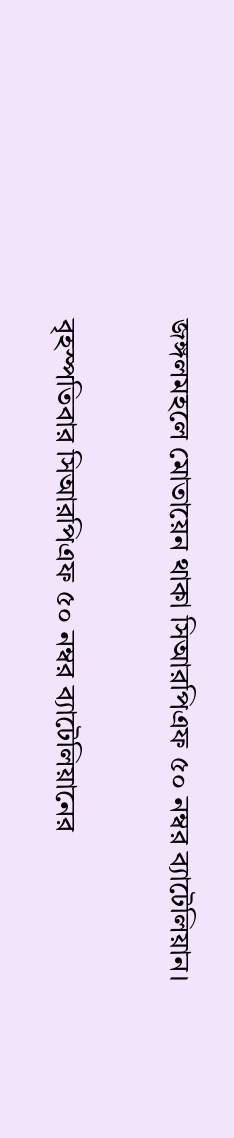জঙ্গলমহলে মোতায়েন থাকা সিআরপিএফ ৫০ নম্বর ব্যাটেলিয়ান।

বৃহস্পতিবার সিআরপিএফ ৫০ নম্বর ব্যাটেলিয়ানের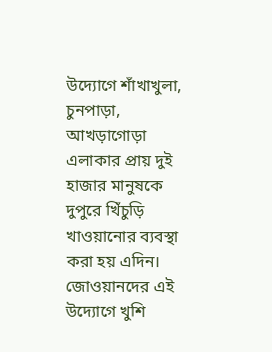উদ্যোগে শাঁখাখুলা, চুনপাড়া, আখড়াগোড়া এলাকার প্রায় দুই হাজার মানুষকে দুপুরে খিঁচুড়ি খাওয়ানোর ব্যবস্থা করা হয় এদিন। জোওয়ানদের এই উদ্যোগে খুশি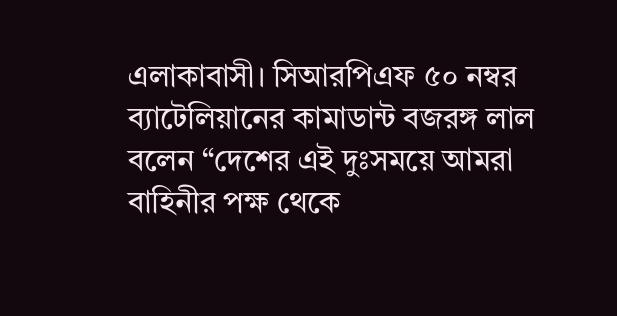এলাকাবাসী। সিআরপিএফ ৫০ নম্বর ব্যাটেলিয়ানের কামাডান্ট বজরঙ্গ লাল বলেন “দেশের এই দুঃসময়ে আমরা বাহিনীর পক্ষ থেকে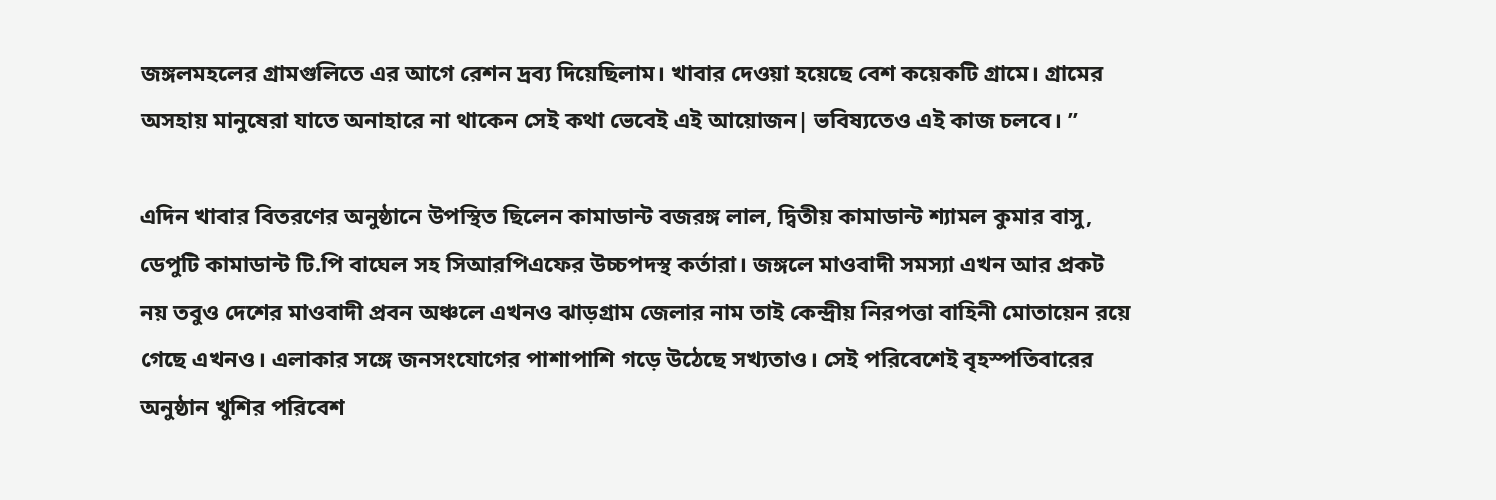জঙ্গলমহলের গ্রামগুলিতে এর আগে রেশন দ্রব্য দিয়েছিলাম। খাবার দেওয়া হয়েছে বেশ কয়েকটি গ্রামে। গ্রামের অসহায় মানুষেরা যাতে অনাহারে না থাকেন সেই কথা ভেবেই এই আয়োজন| ভবিষ্যতেও এই কাজ চলবে। ”

এদিন খাবার বিতরণের অনুষ্ঠানে উপস্থিত ছিলেন কামাডান্ট বজরঙ্গ লাল, দ্বিতীয় কামাডান্ট শ্যামল কুমার বাসু, ডেপুটি কামাডান্ট টি.পি বাঘেল সহ সিআরপিএফের উচ্চপদস্থ কর্তারা। জঙ্গলে মাওবাদী সমস্যা এখন আর প্রকট নয় তবুও দেশের মাওবাদী প্রবন অঞ্চলে এখনও ঝাড়গ্রাম জেলার নাম তাই কেন্দ্রীয় নিরপত্তা বাহিনী মোতায়েন রয়ে গেছে এখনও। এলাকার সঙ্গে জনসংযোগের পাশাপাশি গড়ে উঠেছে সখ্যতাও। সেই পরিবেশেই বৃহস্পতিবারের অনুষ্ঠান খুশির পরিবেশ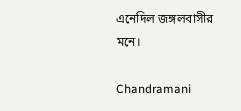এনেদিল জঙ্গলবাসীর মনে।

Chandramani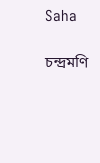Saha

চন্দ্রমণি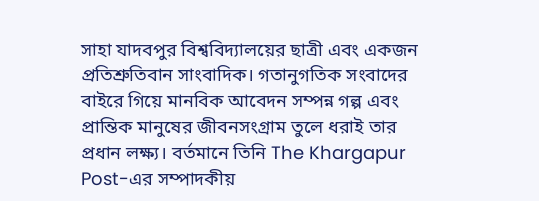সাহা যাদবপুর বিশ্ববিদ্যালয়ের ছাত্রী এবং একজন প্রতিশ্রুতিবান সাংবাদিক। গতানুগতিক সংবাদের বাইরে গিয়ে মানবিক আবেদন সম্পন্ন গল্প এবং প্রান্তিক মানুষের জীবনসংগ্রাম তুলে ধরাই তার প্রধান লক্ষ্য। বর্তমানে তিনি The Khargapur Post-এর সম্পাদকীয়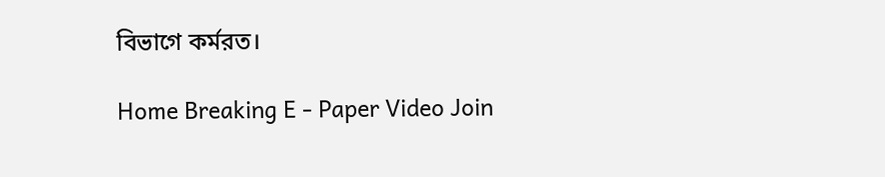বিভাগে কর্মরত।

Home Breaking E - Paper Video Join